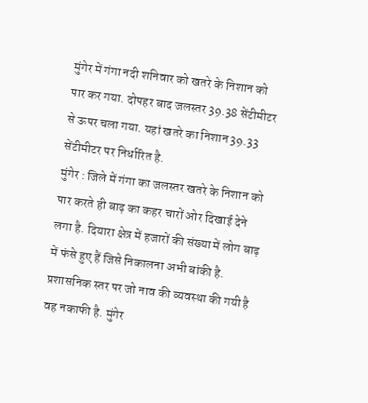मुंगेर में गंगा नदी शनिवार को खतरे के निशान को पार कर गया. दोपहर बाद जलस्तर 39.38 सेंटीमीटर से ऊपर चला गया. यहां खतरे का निशान 39.33 सेंटीमीटर पर निर्धारित है.
मुंगेर : जिले में गंगा का जलस्तर खतरे के निशान को पार करते ही बाढ़ का कहर चारों ओर दिखाई देने लगा है. दियारा क्षेत्र में हजारों की संख्या में लोग बाढ़ में फंसे हुए हैं जिसे निकालना अभी बांकी है. प्रशासनिक स्तर पर जो नाव की व्यवस्था की गयी है वह नकाफी है. मुंगेर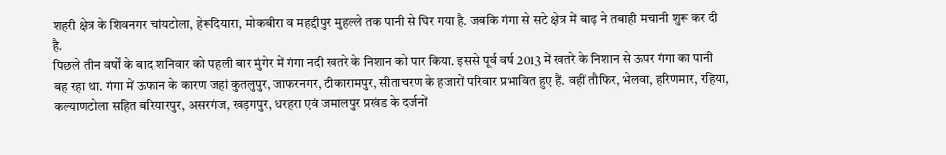शहरी क्षेत्र के शिवनगर चांयटोला, हेरूदियारा, मोकबीरा व महद्दीपुर मुहल्ले तक पानी से घिर गया है. जबकि गंगा से सटे क्षेत्र में बाढ़ ने तबाही मचानी शुरू कर दी है.
पिछले तीन वर्षों के बाद शनिवार को पहली बार मुंगेर में गंगा नदी खतरे के निशान को पार किया. इससे पूर्व वर्ष 2013 में खतरे के निशान से ऊपर गंगा का पानी बह रहा था. गंगा में ऊफान के कारण जहां कुतलुपुर, जाफरनगर, टीकारामपुर, सीताचरण के हजारों परिवार प्रभावित हुए हैं. वहीं तौफिर, भेलवा, हरिणमार, रहिया, कल्याणटोला सहित बरियारपुर, असरगंज, खड़गपुर, धरहरा एवं जमालपुर प्रखंड के दर्जनों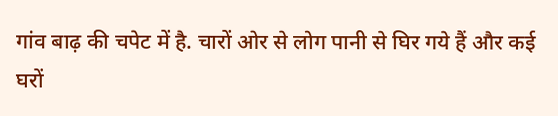गांव बाढ़ की चपेट में है. चारों ओर से लोग पानी से घिर गये हैं और कई घरों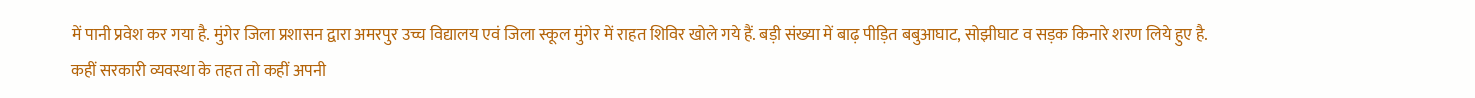में पानी प्रवेश कर गया है. मुंगेर जिला प्रशासन द्वारा अमरपुर उच्च विद्यालय एवं जिला स्कूल मुंगेर में राहत शिविर खोले गये हैं. बड़ी संख्या में बाढ़ पीड़ित बबुआघाट, सोझीघाट व सड़क किनारे शरण लिये हुए है.
कहीं सरकारी व्यवस्था के तहत तो कहीं अपनी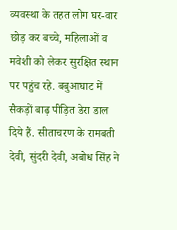व्यवस्था के तहत लोग घर-वार छोड़ कर बच्चे, महिलाओं व मवेशी को लेकर सुरक्षित स्थान पर पहुंच रहे. बबुआघाट में सैकड़ों बाढ़ पीड़ित डेरा डाल दिये हैं. सीताचरण के रामबती देवी, सुंदरी देवी, अबोध सिंह ने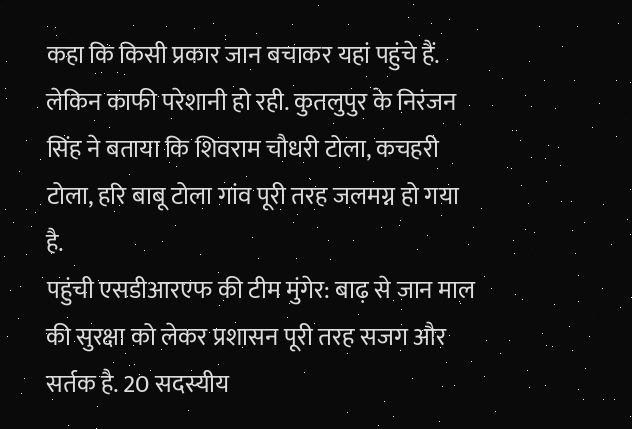कहा कि किसी प्रकार जान बचाकर यहां पहुंचे हैं. लेकिन काफी परेशानी हो रही. कुतलुपुर के निरंजन सिंह ने बताया कि शिवराम चौधरी टोला, कचहरी टोला, हरि बाबू टोला गांव पूरी तरह जलमग्न हो गया है.
पहुंची एसडीआरएफ की टीम मुंगेर: बाढ़ से जान माल की सुरक्षा को लेकर प्रशासन पूरी तरह सजग और सर्तक है. 20 सदस्यीय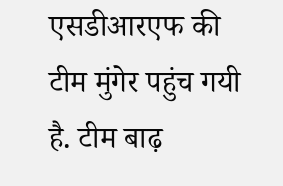एसडीआरएफ की टीम मुंगेर पहुंच गयी है. टीम बाढ़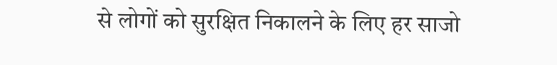से लोगों को सुरक्षित निकालने के लिए हर साजो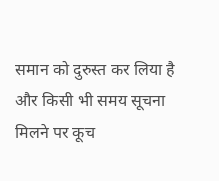समान को दुरुस्त कर लिया है और किसी भी समय सूचना मिलने पर कूच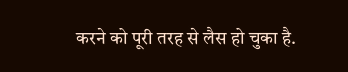करने को पूरी तरह से लैस हो चुका है.